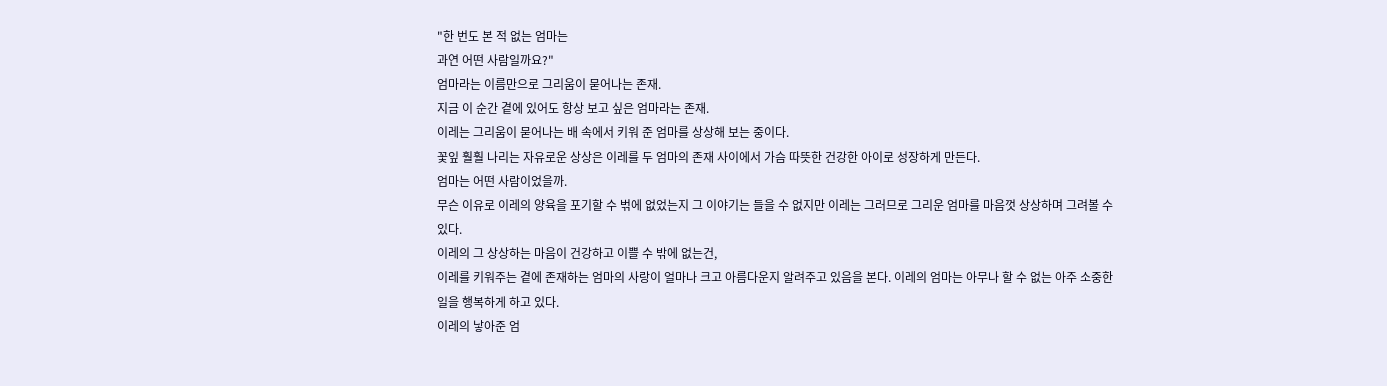"한 번도 본 적 없는 엄마는
과연 어떤 사람일까요?"
엄마라는 이름만으로 그리움이 묻어나는 존재.
지금 이 순간 곁에 있어도 항상 보고 싶은 엄마라는 존재.
이레는 그리움이 묻어나는 배 속에서 키워 준 엄마를 상상해 보는 중이다.
꽃잎 훨훨 나리는 자유로운 상상은 이레를 두 엄마의 존재 사이에서 가슴 따뜻한 건강한 아이로 성장하게 만든다.
엄마는 어떤 사람이었을까.
무슨 이유로 이레의 양육을 포기할 수 벆에 없었는지 그 이야기는 들을 수 없지만 이레는 그러므로 그리운 엄마를 마음껏 상상하며 그려볼 수 있다.
이레의 그 상상하는 마음이 건강하고 이쁠 수 밖에 없는건,
이레를 키워주는 곁에 존재하는 엄마의 사랑이 얼마나 크고 아름다운지 알려주고 있음을 본다. 이레의 엄마는 아무나 할 수 없는 아주 소중한 일을 행복하게 하고 있다.
이레의 낳아준 엄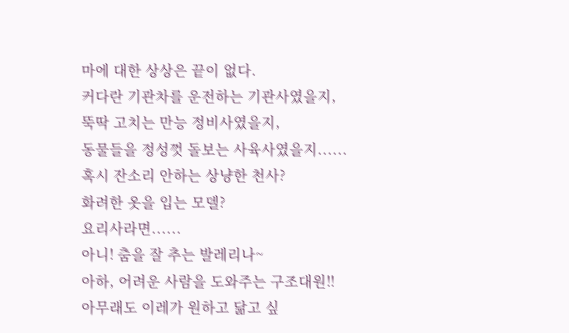마에 대한 상상은 끝이 없다.
커다란 기관차를 운전하는 기관사였을지,
뚝딱 고치는 만능 정비사였을지,
동물들을 정성껏 돌보는 사육사였을지......
혹시 잔소리 안하는 상냥한 천사?
화려한 옷을 입는 모델?
요리사라면......
아니! 춤을 잘 추는 발레리나~
아하, 어려운 사람을 도와주는 구조대원!!
아무래도 이레가 원하고 닮고 싶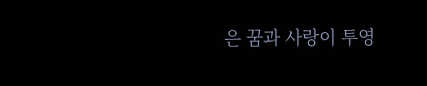은 꿈과 사랑이 투영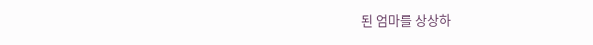된 엄마를 상상하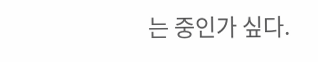는 중인가 싶다.